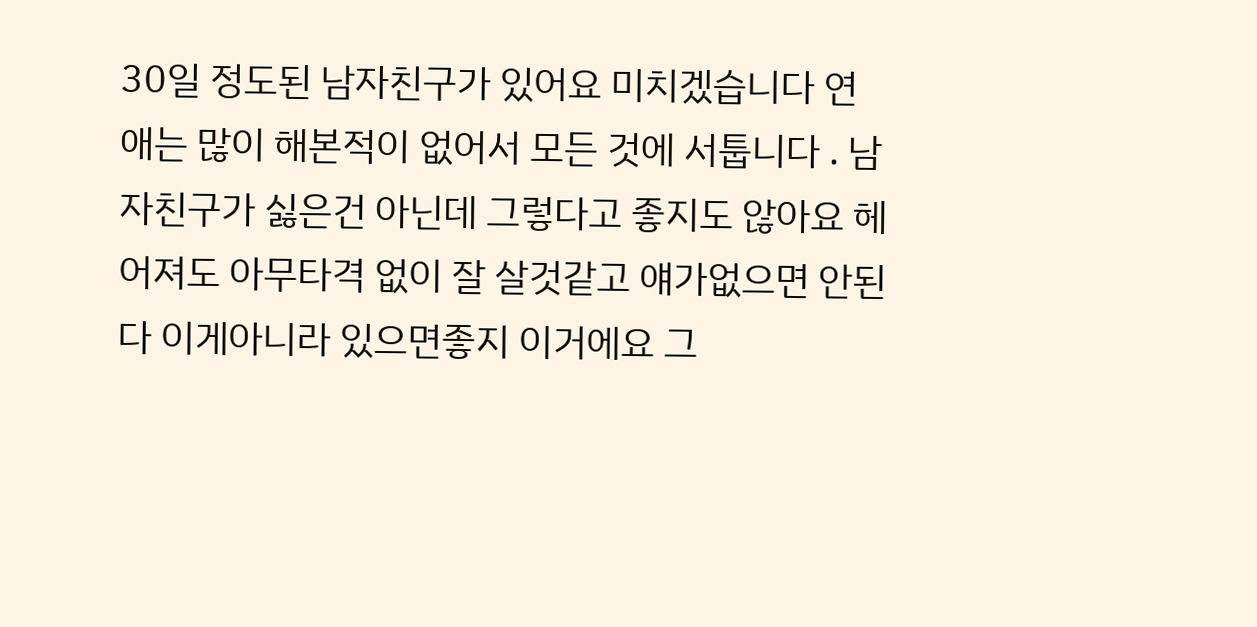30일 정도된 남자친구가 있어요 미치겠습니다 연애는 많이 해본적이 없어서 모든 것에 서툽니다 . 남자친구가 싫은건 아닌데 그렇다고 좋지도 않아요 헤어져도 아무타격 없이 잘 살것같고 얘가없으면 안된다 이게아니라 있으면좋지 이거에요 그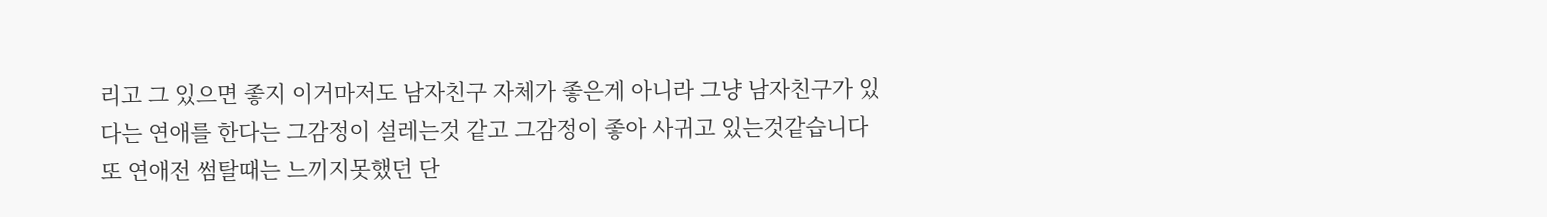리고 그 있으면 좋지 이거마저도 남자친구 자체가 좋은게 아니라 그냥 남자친구가 있다는 연애를 한다는 그감정이 설레는것 같고 그감정이 좋아 사귀고 있는것같습니다
또 연애전 썸탈때는 느끼지못했던 단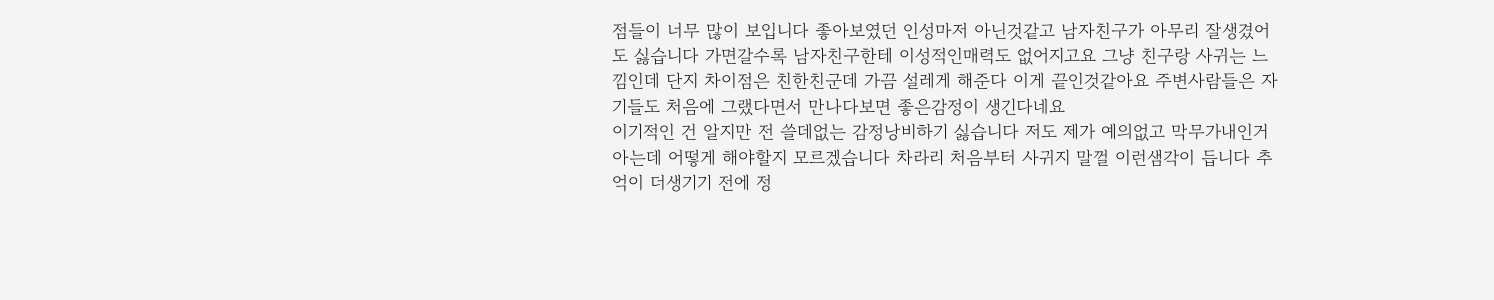점들이 너무 많이 보입니다 좋아보였던 인성마저 아닌것같고 남자친구가 아무리 잘생겼어도 싫습니다 가면갈수록 남자친구한테 이성적인매력도 없어지고요 그냥 친구랑 사귀는 느낌인데 단지 차이점은 친한친군데 가끔 설레게 해준다 이게 끝인것같아요 주변사람들은 자기들도 처음에 그랬다면서 만나다보면 좋은감정이 생긴다네요
이기적인 건 알지만 전 쓸데없는 감정낭비하기 싫습니다 저도 제가 예의없고 막무가내인거 아는데 어떻게 해야할지 모르겠습니다 차라리 처음부터 사귀지 말껄 이런샘각이 듭니다 추억이 더생기기 전에 정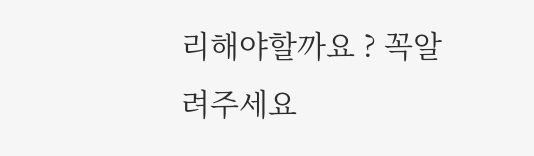리해야할까요 ? 꼭알려주세요